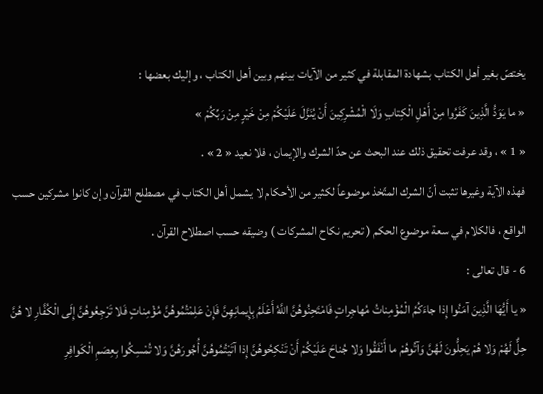يختصّ بغير أهل الكتاب بشهادة المقابلة في كثير من الآيات بينهم وبين أهل الكتاب ، وإليك بعضها :
« ما يَوَدُّ الَّذِينَ كَفَرُوا مِنْ أَهْلِ الْكِتابِ وَلَا الْمُشْرِكِينَ أَنْ يُنَزَّلَ عَلَيْكُمْ مِنْ خَيْرٍ مِنْ رَبِّكُمْ »
« 1 » ، وقد عرفت تحقيق ذلك عند البحث عن حدّ الشرك والإيمان ، فلا نعيد « 2 » .
فهذه الآية وغيرها تثبت أنّ الشرك المتّخذ موضوعاً لكثير من الأحكام لا يشمل أهل الكتاب في مصطلح القرآن وإن كانوا مشركين حسب الواقع ، فالكلام في سعة موضوع الحكم ( تحريم نكاح المشركات ) وضيقه حسب اصطلاح القرآن .
6 - قال تعالى :
« يا أَيُّهَا الَّذِينَ آمَنُوا إِذا جاءَكُمُ الْمُؤْمِناتُ مُهاجِراتٍ فَامْتَحِنُوهُنَّ اللَّهُ أَعْلَمُ بِإِيمانِهِنَّ فَإِنْ عَلِمْتُمُوهُنَّ مُؤْمِناتٍ فَلا تَرْجِعُوهُنَّ إِلَى الْكُفَّارِ لا هُنَّ حِلٌّ لَهُمْ وَلا هُمْ يَحِلُّونَ لَهُنَّ وَآتُوهُمْ ما أَنْفَقُوا وَلا جُناحَ عَلَيْكُمْ أَنْ تَنْكِحُوهُنَّ إِذا آتَيْتُمُوهُنَّ أُجُورَهُنَّ وَلا تُمْسِكُوا بِعِصَمِ الْكَوافِرِ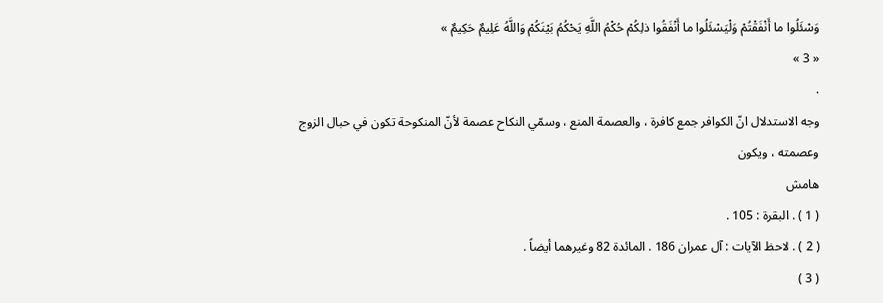وَسْئَلُوا ما أَنْفَقْتُمْ وَلْيَسْئَلُوا ما أَنْفَقُوا ذلِكُمْ حُكْمُ اللَّهِ يَحْكُمُ بَيْنَكُمْ وَاللَّهُ عَلِيمٌ حَكِيمٌ »
« 3 »
.
وجه الاستدلال انّ الكوافر جمع كافرة ، والعصمة المنع ، وسمّي النكاح عصمة لأنّ المنكوحة تكون في حبال الزوج وعصمته ، ويكون
هامش
( 1 ) . البقرة : 105 .
( 2 ) . لاحظ الآيات : آل عمران 186 . المائدة 82 وغيرهما أيضاً .
( 3 )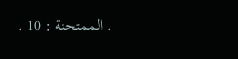. الممتحنة : 10 .